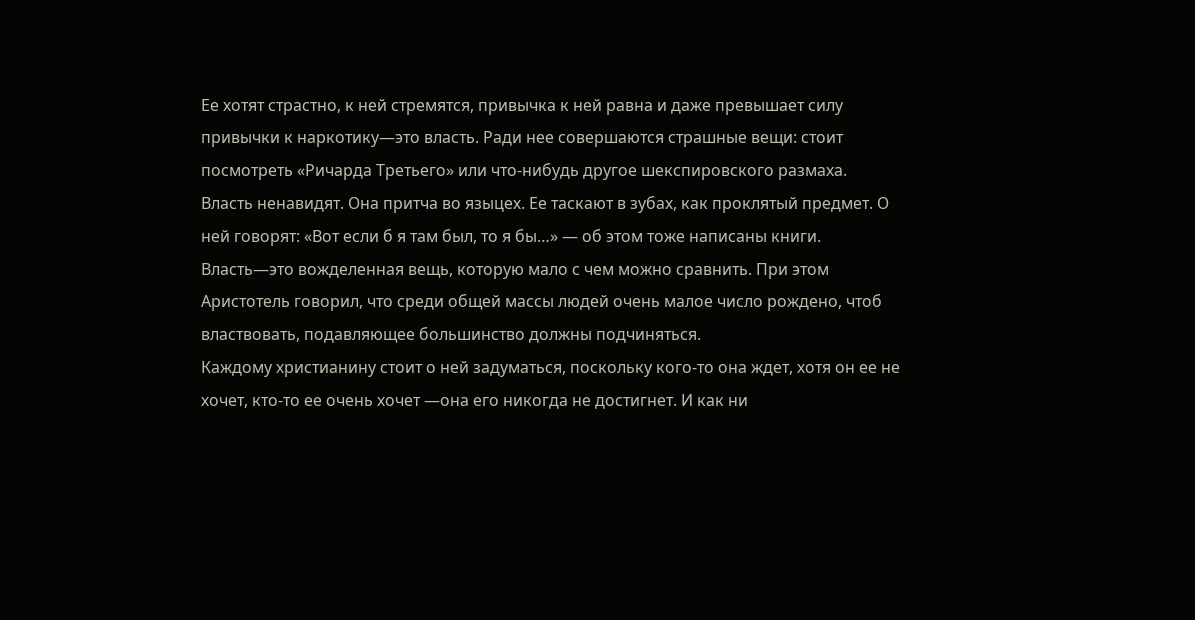Ее хотят страстно, к ней стремятся, привычка к ней равна и даже превышает силу привычки к наркотику—это власть. Ради нее совершаются страшные вещи: стоит посмотреть «Ричарда Третьего» или что-нибудь другое шекспировского размаха.
Власть ненавидят. Она притча во языцех. Ее таскают в зубах, как проклятый предмет. О ней говорят: «Вот если б я там был, то я бы…» — об этом тоже написаны книги.
Власть—это вожделенная вещь, которую мало с чем можно сравнить. При этом Аристотель говорил, что среди общей массы людей очень малое число рождено, чтоб властвовать, подавляющее большинство должны подчиняться.
Каждому христианину стоит о ней задуматься, поскольку кого-то она ждет, хотя он ее не хочет, кто-то ее очень хочет —она его никогда не достигнет. И как ни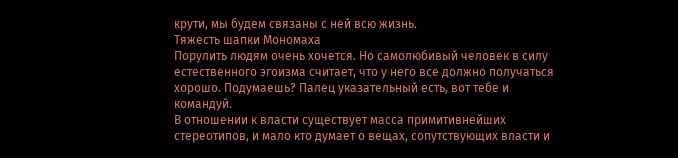крути, мы будем связаны с ней всю жизнь.
Тяжесть шапки Мономаха
Порулить людям очень хочется. Но самолюбивый человек в силу естественного эгоизма считает, что у него все должно получаться хорошо. Подумаешь? Палец указательный есть, вот тебе и командуй.
В отношении к власти существует масса примитивнейших стереотипов, и мало кто думает о вещах, сопутствующих власти и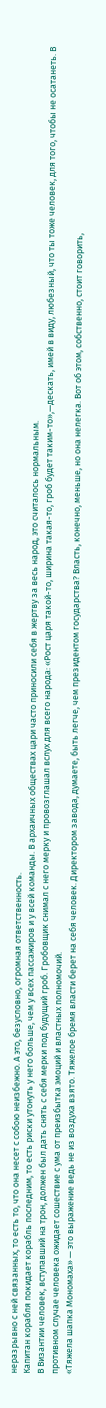неразрывно с ней связанных, то есть то, что она несет с собою неизбежно. А это, безусловно, огромная ответственность.
Капитан корабля покидает корабль последним, то есть риски утонуть у него больше, чем у всех пассажиров и у всей команды. В архаичных обществах цари часто приносили себя в жертву за весь народ, это считалось нормальным.
В Византии человек, вступавший на трон, должен был дать снять с себя мерки под будущий гроб. Гробовщик снимал с него мерку и провозглашал вслух для всего народа: «Рост царя такой-то, ширина такая-то, гроб будет таким-то»,—дескать, имей в виду, любезный, что ты тоже человек, для того, чтобы не осатанеть. В противном случае человека ожидает сошествие с ума от преизбытка эмоций и властных полномочий.
«Тяжела шапка Мономаха» — это выражение ведь не из воздуха взято. Тяжелое бремя власти берет на себя человек. Директором завода, думаете, быть легче, чем президентом государства? Власть, конечно, меньше, но она нелегка. Вот об этом, собственно, стоит говорить,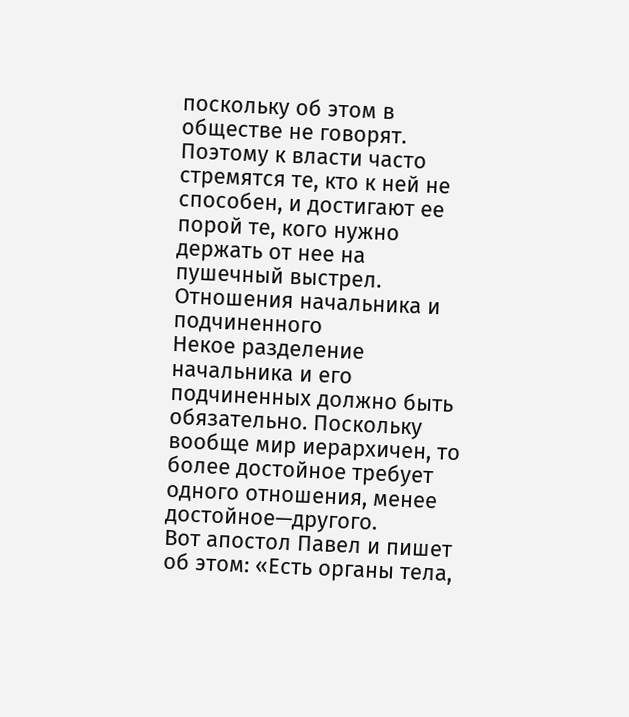поскольку об этом в обществе не говорят. Поэтому к власти часто стремятся те, кто к ней не способен, и достигают ее порой те, кого нужно держать от нее на пушечный выстрел.
Отношения начальника и подчиненного
Некое разделение начальника и его подчиненных должно быть обязательно. Поскольку вообще мир иерархичен, то более достойное требует одного отношения, менее достойное—другого.
Вот апостол Павел и пишет об этом: «Есть органы тела,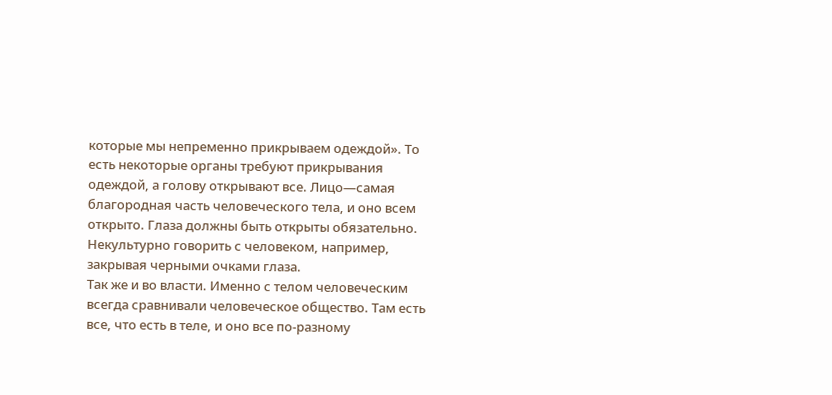которые мы непременно прикрываем одеждой». То есть некоторые органы требуют прикрывания одеждой, а голову открывают все. Лицо—самая благородная часть человеческого тела, и оно всем открыто. Глаза должны быть открыты обязательно. Некультурно говорить с человеком, например, закрывая черными очками глаза.
Так же и во власти. Именно с телом человеческим всегда сравнивали человеческое общество. Там есть все, что есть в теле, и оно все по-разному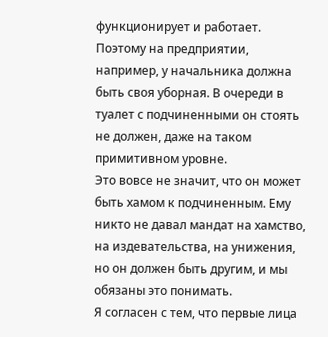функционирует и работает. Поэтому на предприятии, например, у начальника должна быть своя уборная. В очереди в туалет с подчиненными он стоять не должен, даже на таком примитивном уровне.
Это вовсе не значит, что он может быть хамом к подчиненным. Ему никто не давал мандат на хамство, на издевательства, на унижения, но он должен быть другим, и мы обязаны это понимать.
Я согласен с тем, что первые лица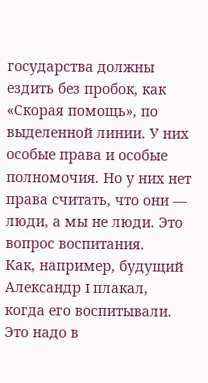государства должны ездить без пробок, как «Скорая помощь», по выделенной линии. У них особые права и особые полномочия. Но у них нет права считать, что они — люди, а мы не люди. Это вопрос воспитания.
Как, например, будущий Александр I плакал, когда его воспитывали. Это надо в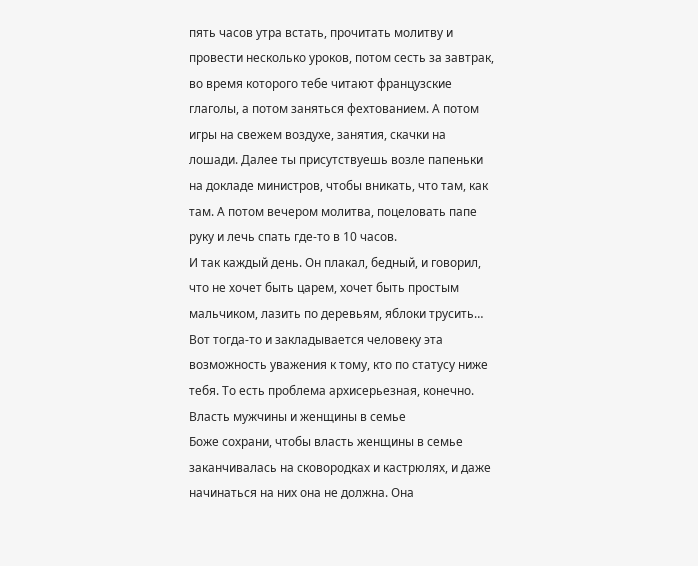пять часов утра встать, прочитать молитву и провести несколько уроков, потом сесть за завтрак, во время которого тебе читают французские глаголы, а потом заняться фехтованием. А потом игры на свежем воздухе, занятия, скачки на лошади. Далее ты присутствуешь возле папеньки на докладе министров, чтобы вникать, что там, как там. А потом вечером молитва, поцеловать папе руку и лечь спать где-то в 10 часов.
И так каждый день. Он плакал, бедный, и говорил, что не хочет быть царем, хочет быть простым мальчиком, лазить по деревьям, яблоки трусить…
Вот тогда-то и закладывается человеку эта возможность уважения к тому, кто по статусу ниже тебя. То есть проблема архисерьезная, конечно.
Власть мужчины и женщины в семье
Боже сохрани, чтобы власть женщины в семье заканчивалась на сковородках и кастрюлях, и даже начинаться на них она не должна. Она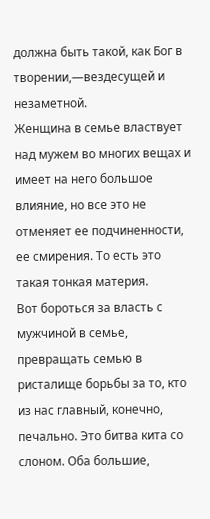должна быть такой, как Бог в творении,—вездесущей и незаметной.
Женщина в семье властвует над мужем во многих вещах и имеет на него большое влияние, но все это не отменяет ее подчиненности, ее смирения. То есть это такая тонкая материя.
Вот бороться за власть с мужчиной в семье, превращать семью в ристалище борьбы за то, кто из нас главный, конечно, печально. Это битва кита со слоном. Оба большие,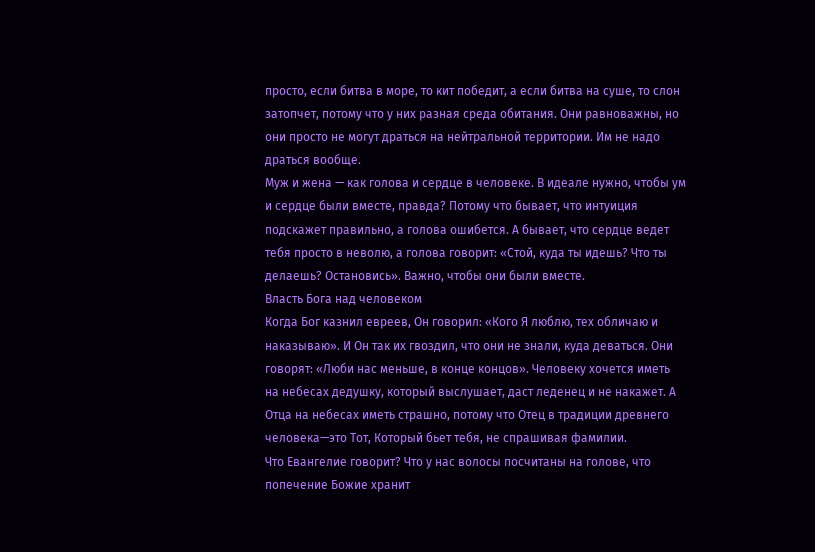просто, если битва в море, то кит победит, а если битва на суше, то слон затопчет, потому что у них разная среда обитания. Они равноважны, но они просто не могут драться на нейтральной территории. Им не надо драться вообще.
Муж и жена — как голова и сердце в человеке. В идеале нужно, чтобы ум и сердце были вместе, правда? Потому что бывает, что интуиция подскажет правильно, а голова ошибется. А бывает, что сердце ведет тебя просто в неволю, а голова говорит: «Стой, куда ты идешь? Что ты делаешь? Остановись». Важно, чтобы они были вместе.
Власть Бога над человеком
Когда Бог казнил евреев, Он говорил: «Кого Я люблю, тех обличаю и наказываю». И Он так их гвоздил, что они не знали, куда деваться. Они говорят: «Люби нас меньше, в конце концов». Человеку хочется иметь на небесах дедушку, который выслушает, даст леденец и не накажет. А Отца на небесах иметь страшно, потому что Отец в традиции древнего человека—это Тот, Который бьет тебя, не спрашивая фамилии.
Что Евангелие говорит? Что у нас волосы посчитаны на голове, что попечение Божие хранит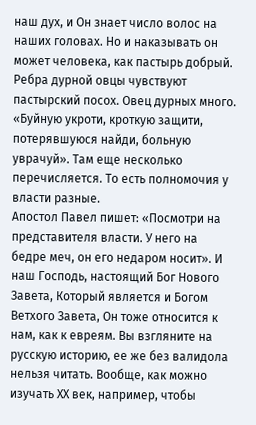наш дух, и Он знает число волос на наших головах. Но и наказывать он может человека, как пастырь добрый. Ребра дурной овцы чувствуют пастырский посох. Овец дурных много. «Буйную укроти, кроткую защити, потерявшуюся найди, больную уврачуй». Там еще несколько перечисляется. То есть полномочия у власти разные.
Апостол Павел пишет: «Посмотри на представителя власти. У него на бедре меч, он его недаром носит». И наш Господь, настоящий Бог Нового Завета, Который является и Богом Ветхого Завета, Он тоже относится к нам, как к евреям. Вы взгляните на русскую историю, ее же без валидола нельзя читать. Вообще, как можно изучать ХХ век, например, чтобы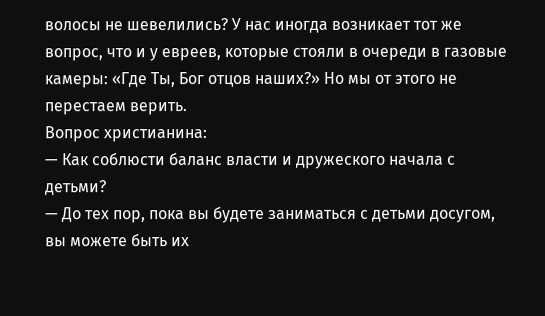волосы не шевелились? У нас иногда возникает тот же вопрос, что и у евреев, которые стояли в очереди в газовые камеры: «Где Ты, Бог отцов наших?» Но мы от этого не перестаем верить.
Вопрос христианина:
— Как соблюсти баланс власти и дружеского начала с детьми?
— До тех пор, пока вы будете заниматься с детьми досугом, вы можете быть их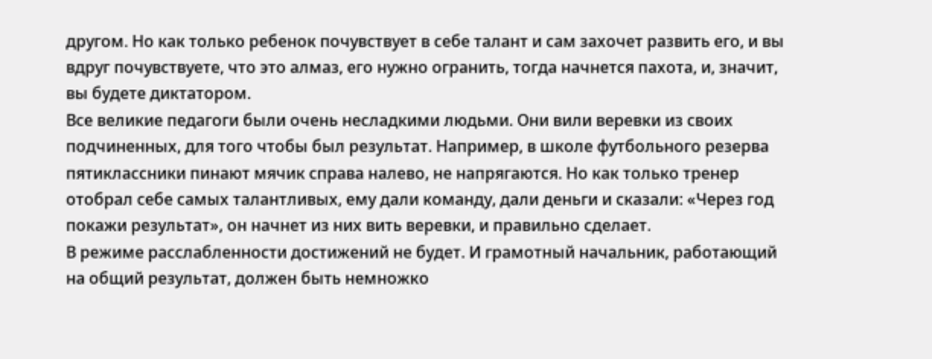другом. Но как только ребенок почувствует в себе талант и сам захочет развить его, и вы вдруг почувствуете, что это алмаз, его нужно огранить, тогда начнется пахота, и, значит, вы будете диктатором.
Все великие педагоги были очень несладкими людьми. Они вили веревки из своих подчиненных, для того чтобы был результат. Например, в школе футбольного резерва пятиклассники пинают мячик справа налево, не напрягаются. Но как только тренер отобрал себе самых талантливых, ему дали команду, дали деньги и сказали: «Через год покажи результат», он начнет из них вить веревки, и правильно сделает.
В режиме расслабленности достижений не будет. И грамотный начальник, работающий на общий результат, должен быть немножко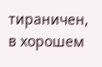тираничен, в хорошем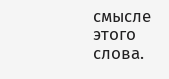смысле этого слова.